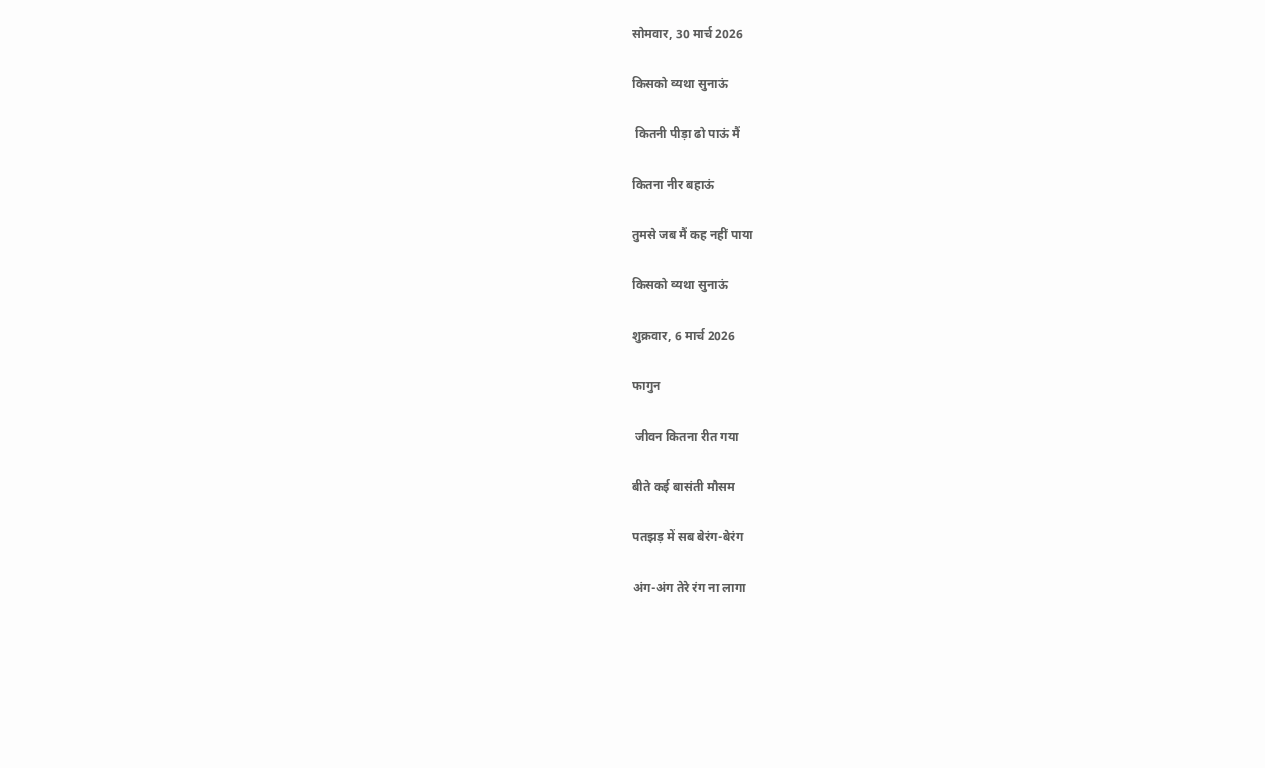सोमवार, 30 मार्च 2026

किसको व्यथा सुनाऊं

 कितनी पीड़ा ढो पाऊं मैं

कितना नीर बहाऊं

तुमसे जब मैं कह नहीं पाया

किसको व्यथा सुनाऊं

शुक्रवार, 6 मार्च 2026

फागुन

 जीवन कितना रीत गया

बीते कई बासंती मौसम

पतझड़ में सब बेरंग-बेरंग

अंग-अंग तेरे रंग ना लागा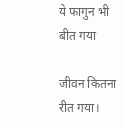ये फागुन भी बीत गया

जीवन कितना रीत गया।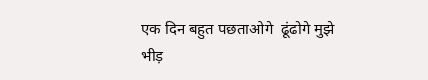एक दिन बहुत पछताओगे  ढूंढोगे मुझे भीड़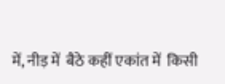में, नीड़ में  बैठे कहीं एकांत में  किसी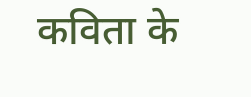कविता के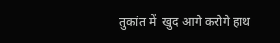तुकांत में  खुद आगे करोगे हाथ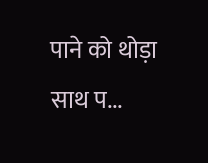पाने को थोड़ा साथ प...